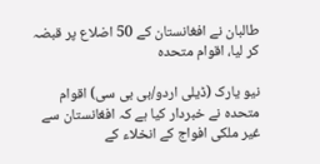طالبان نے افغانستان کے 50 اضلاع پر قبضہ کر لیا، اقوام متحدہ

نیو یارک (ڈیلی اردو/بی بی سی) اقوام متحدہ نے خبردار کیا ہے کہ افغانستان سے غیر ملکی افواج کے انخلاء کے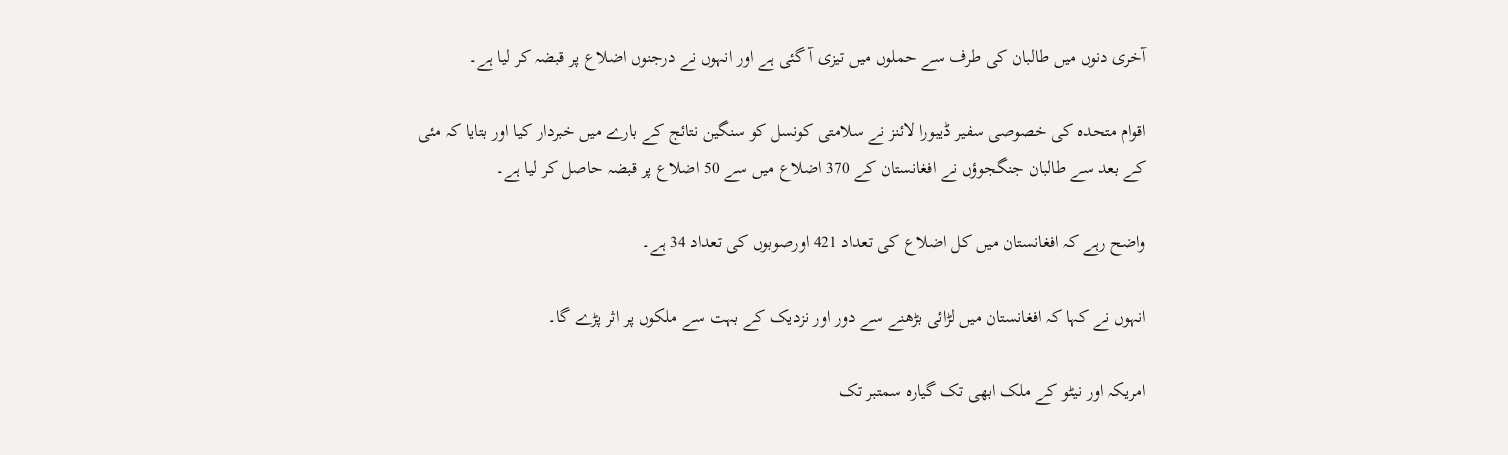آخری دنوں میں طالبان کی طرف سے حملوں میں تیزی آ گئی ہے اور انہوں نے درجنوں اضلاع پر قبضہ کر لیا ہے۔

اقوام متحدہ کی خصوصی سفیر ڈیبورا لائنز نے سلامتی کونسل کو سنگین نتائج کے بارے میں خبردار کیا اور بتایا کہ مئی کے بعد سے طالبان جنگجوؤں نے افغانستان کے 370 اضلاع میں سے 50 اضلاع پر قبضہ حاصل کر لیا ہے۔

واضح رہے کہ افغانستان میں کل اضلاع کی تعداد 421 اورصوبوں کی تعداد 34 ہے۔

انہوں نے کہا کہ افغانستان میں لڑائی بڑھنے سے دور اور نزدیک کے بہت سے ملکوں پر اثر پڑے گا۔

امریکہ اور نیٹو کے ملک ابھی تک گیارہ سمتبر تک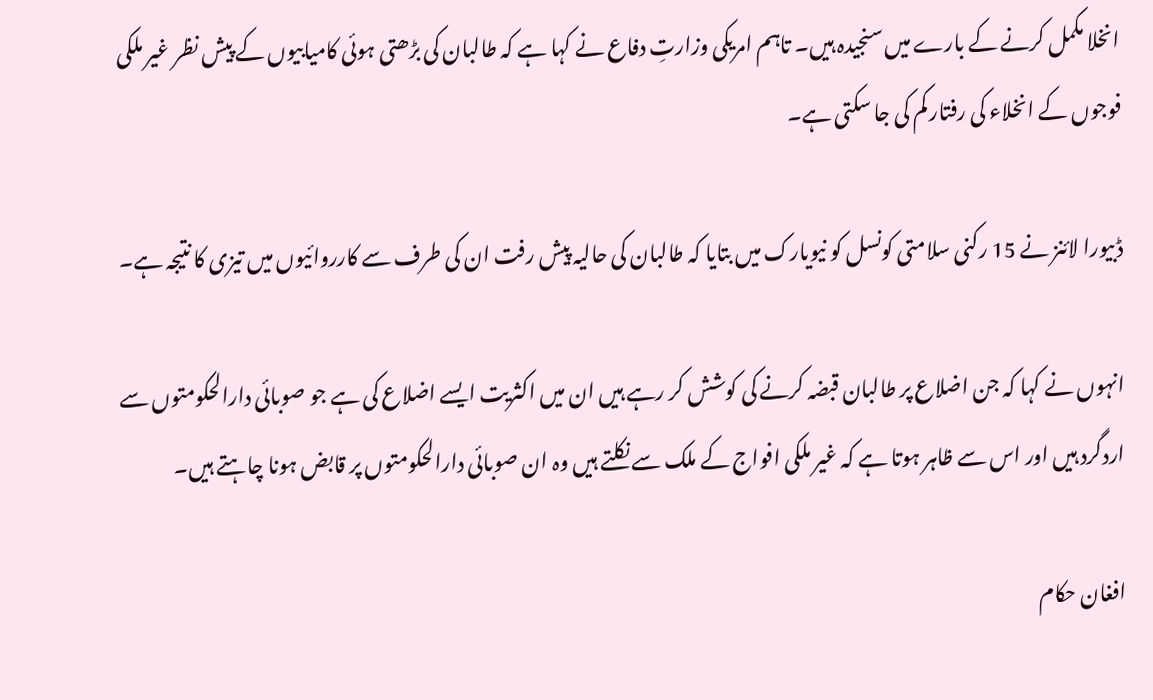انخلا مکمل کرنے کے بارے میں سنجیدہ ہیں۔ تاہم امریکی وزارتِ دفاع نے کہا ہے کہ طالبان کی بڑھتی ہوئی کامیابیوں کے پیش نظر غیر ملکی فوجوں کے انخلاء کی رفتار کم کی جا سکتی ہے۔

ڈبیورا لائنز نے 15 رکنی سلامتی کونسل کو نیویارک میں بتایا کہ طالبان کی حالیہ پیش رفت ان کی طرف سے کارروائیوں میں تیزی کا نتیجہ ہے۔

انہوں نے کہا کہ جن اضلاع پر طالبان قبضہ کرنے کی کوشش کر رہے ہیں ان میں اکثریت ایسے اضلاع کی ہے جو صوبائی دارالحکومتوں سے اردگرد ہیں اور اس سے ظاہر ہوتا ہے کہ غیر ملکی افواج کے ملک سے نکلتے ہیں وہ ان صوبائی دارالحکومتوں پر قابض ہونا چاہتے ہیں۔

افغان حکام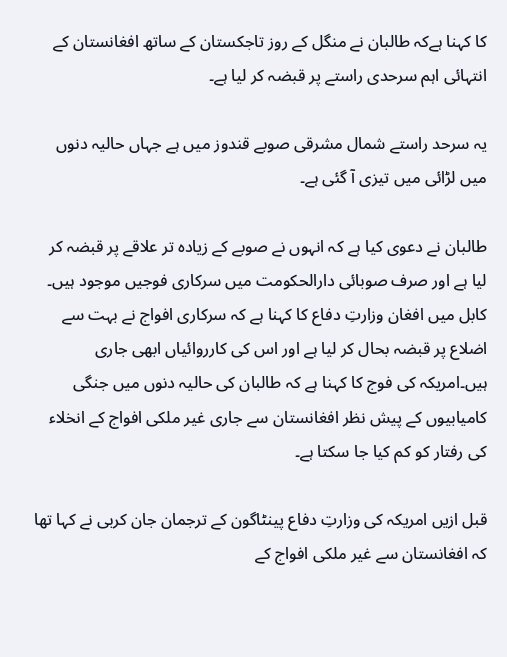کا کہنا ہےکہ طالبان نے منگل کے روز تاجکستان کے ساتھ افغانستان کے انتہائی اہم سرحدی راستے پر قبضہ کر لیا ہے۔

یہ سرحد راستے شمال مشرقی صوبے قندوز میں ہے جہاں حالیہ دنوں میں لڑائی میں تیزی آ گئی ہے۔

طالبان نے دعوی کیا ہے کہ انہوں نے صوبے کے زیادہ تر علاقے پر قبضہ کر لیا ہے اور صرف صوبائی دارالحکومت میں سرکاری فوجیں موجود ہیں۔ کابل میں افغان وزارتِ دفاع کا کہنا ہے کہ سرکاری افواج نے بہت سے اضلاع پر قبضہ بحال کر لیا ہے اور اس کی کارروائیاں ابھی جاری ہیں۔امریکہ کی فوج کا کہنا ہے کہ طالبان کی حالیہ دنوں میں جنگی کامیابیوں کے پیش نظر افغانستان سے جاری غیر ملکی افواج کے انخلاء کی رفتار کو کم کیا جا سکتا ہے۔

قبل ازیں امریکہ کی وزارتِ دفاع پینٹاگون کے ترجمان جان کربی نے کہا تھا کہ افغانستان سے غیر ملکی افواج کے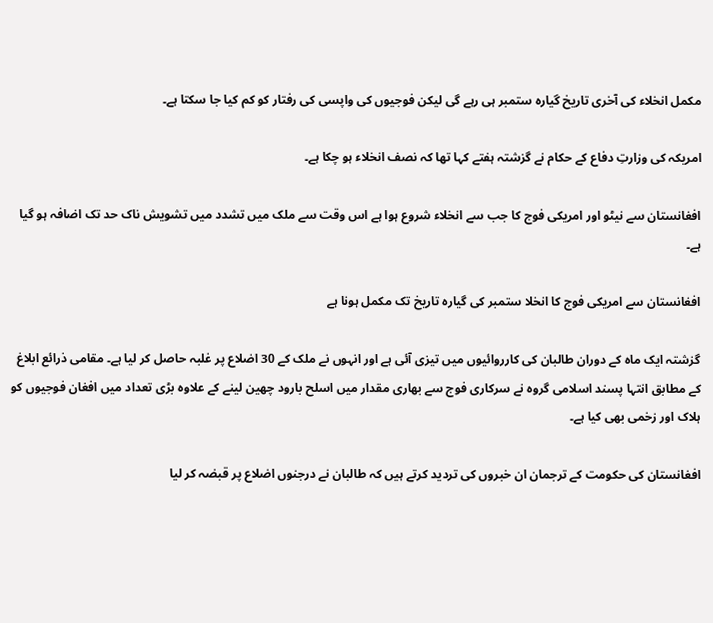مکمل انخلاء کی آخری تاریخ گیارہ ستمبر ہی رہے گی لیکن فوجیوں کی واپسی کی رفتار کو کم کیا جا سکتا ہے۔

امریکہ کی وزارتِ دفاع کے حکام نے گزشتہ ہفتے کہا تھا کہ نصف انخلاء ہو چکا ہے۔

افغانستان سے نیٹو اور امریکی فوج کا جب سے انخلاء شروع ہوا ہے اس وقت سے ملک میں تشدد میں تشویش ناک حد تک اضافہ ہو گیا ہے۔

افغانستان سے امریکی فوج کا انخلا ستمبر کی گیارہ تاریخ تک مکمل ہونا ہے

گزشتہ ایک ماہ کے دوران طالبان کی کارروائیوں میں تیزی آئی ہے اور انہوں نے ملک کے 30 اضلاع پر غلبہ حاصل کر لیا ہے۔ مقامی ذرائع ابلاغ کے مطابق انتہا پسند اسلامی گروہ نے سرکاری فوج سے بھاری مقدار میں اسلح بارود چھین لینے کے علاوہ بڑی تعداد میں افغان فوجیوں کو ہلاک اور زخمی بھی کیا ہے۔

افغانستان کی حکومت کے ترجمان ان خبروں کی تردید کرتے ہیں کہ طالبان نے درجنوں اضلاع پر قبضہ کر لیا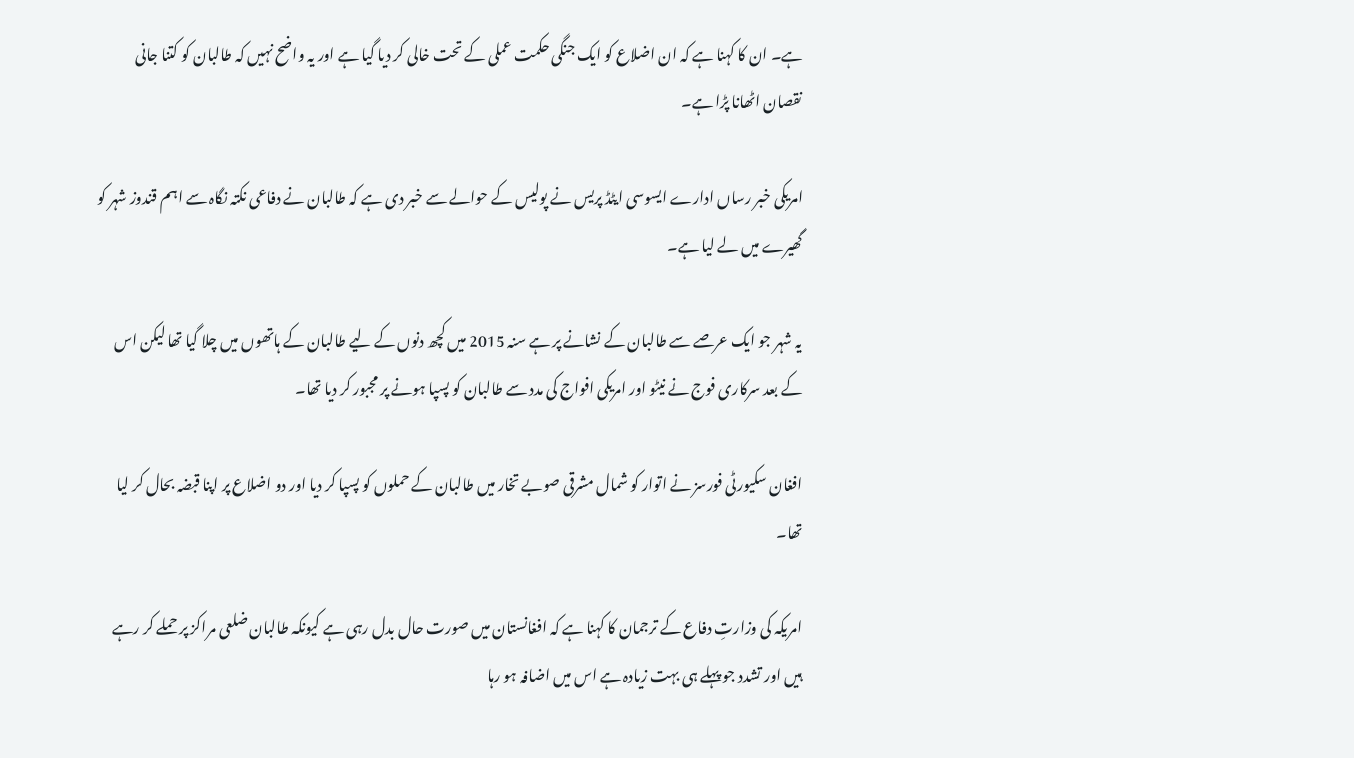ہے۔ ان کا کہنا ہے کہ ان اضلاع کو ایک جنگی حکمت عملی کے تحت خالی کر دیا گیا ہے اور یہ واضح نہیں کہ طالبان کو کتنا جانی نقصان اٹھانا پڑا ہے۔

امریکی خبر رساں ادارے ایسوسی ایٹڈ پریس نے پولیس کے حوالے سے خبر دی ہے کہ طالبان نے دفاعی نکتہ نگاہ سے اہم قندوز شہر کو گھیرے میں لے لیا ہے۔

یہ شہر جو ایک عرصے سے طالبان کے نشانے پر ہے سنہ 2015 میں کچھ دنوں کے لیے طالبان کے ہاتھوں میں چلا گیا تھا لیکن اس کے بعد سرکاری فوج نے نیٹو اور امریکی افواج کی مدد سے طالبان کو پسپا ہونے پر مجبور کر دیا تھا۔

افغان سکیورٹی فورسز نے اتوار کو شمال مشرقی صوبے تخار میں طالبان کے حملوں کو پسپا کر دیا اور دو اضلاع پر اپنا قبضہ بحال کر لیا تھا۔

امریکہ کی وزارتِ دفاع کے ترجمان کا کہنا ہے کہ افغانستان میں صورت حال بدل رہی ہے کیونکہ طالبان ضلعی مراکز پر حملے کر رہے ہیں اور تشدد جو پہلے ہی بہت زیادہ ہے اس میں اضافہ ہو رہا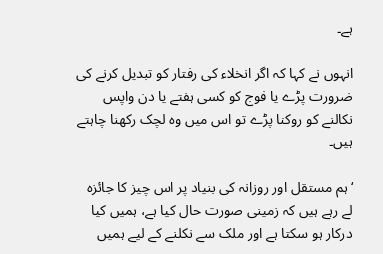ہے۔

انہوں نے کہا کہ اگر انخلاء کی رفتار کو تبدیل کرنے کی ضرورت پڑے یا فوج کو کسی ہفتے یا دن واپس نکالنے کو روکنا پڑے تو اس میں وہ لچک رکھنا چاہتے ہیں۔

‘ہم مستقل اور روزانہ کی بنیاد پر اس چیز کا جائزہ لے رہے ہیں کہ زمینی صورت حال کیا ہے، ہمیں کیا درکار ہو سکتا ہے اور ملک سے نکلنے کے لیے ہمیں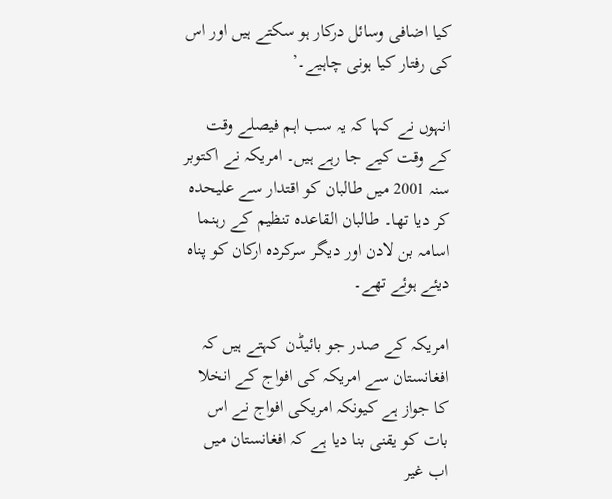کیا اضافی وسائل درکار ہو سکتے ہیں اور اس کی رفتار کیا ہونی چاہیے۔’

انہوں نے کہا کہ یہ سب اہم فیصلے وقت کے وقت کیے جا رہے ہیں۔ امریکہ نے اکتوبر سنہ 2001 میں طالبان کو اقتدار سے علیحدہ کر دیا تھا۔ طالبان القاعدہ تنظیم کے رہنما اسامہ بن لادن اور دیگر سرکردہ ارکان کو پناہ دیئے ہوئے تھے۔

امریکہ کے صدر جو بائیڈن کہتے ہیں کہ افغانستان سے امریکہ کی افواج کے انخلا کا جواز ہے کیونکہ امریکی افواج نے اس بات کو یقنی بنا دیا ہے کہ افغانستان میں اب غیر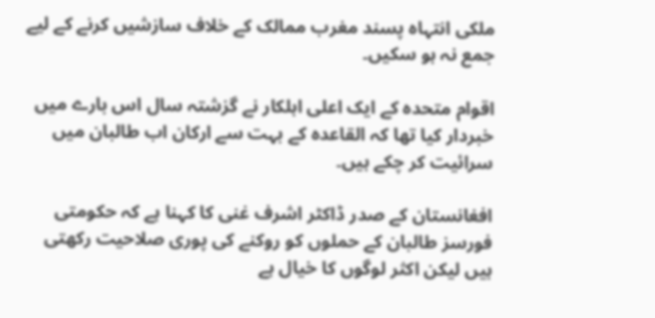ملکی انتہاہ پسند مغرب ممالک کے خلاف سازشیں کرنے کے لیے جمع نہ ہو سکیں۔

اقوام متحدہ کے ایک اعلی اہلکار نے گزشتہ سال اس بارے میں خبردار کیا تھا کہ القاعدہ کے بہت سے ارکان اب طالبان میں سرائیت کر چکے ہیں۔

افغانستان کے صدر ڈاکٹر اشرف غنی کا کہنا ہے کہ حکومتی فورسز طالبان کے حملوں کو روکنے کی پوری صلاحیت رکھتی ہیں لیکن اکثر لوگوں کا خیال ہے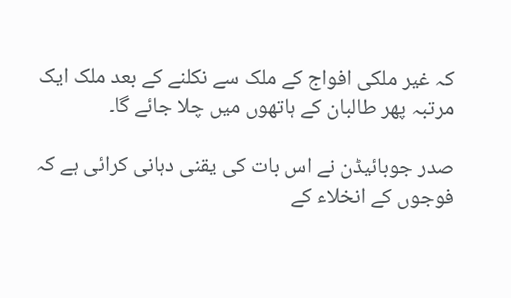کہ غیر ملکی افواج کے ملک سے نکلنے کے بعد ملک ایک مرتبہ پھر طالبان کے ہاتھوں میں چلا جائے گا۔

صدر جوبائیڈن نے اس بات کی یقنی دہانی کرائی ہے کہ فوجوں کے انخلاء کے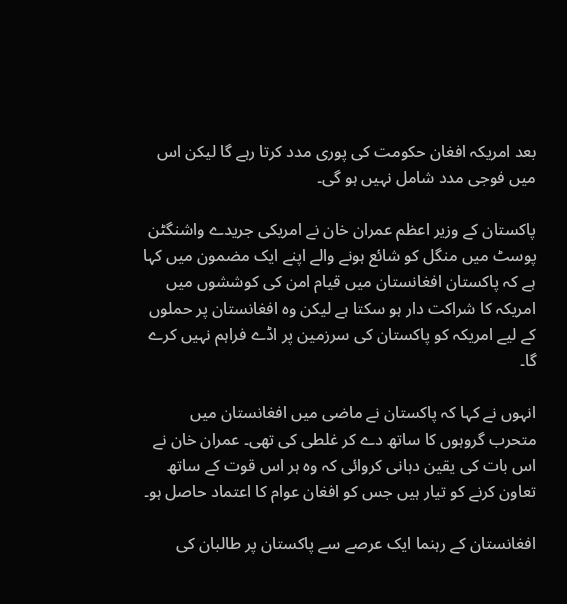بعد امریکہ افغان حکومت کی پوری مدد کرتا رہے گا لیکن اس میں فوجی مدد شامل نہیں ہو گی۔

پاکستان کے وزیر اعظم عمران خان نے امریکی جریدے واشنگٹن پوسٹ میں منگل کو شائع ہونے والے اپنے ایک مضمون میں کہا ہے کہ پاکستان افغانستان میں قیام امن کی کوششوں میں امریکہ کا شراکت دار ہو سکتا ہے لیکن وہ افغانستان پر حملوں کے لیے امریکہ کو پاکستان کی سرزمین پر اڈے فراہم نہیں کرے گا۔

انہوں نے کہا کہ پاکستان نے ماضی میں افغانستان میں متحرب گروہوں کا ساتھ دے کر غلطی کی تھی۔ عمران خان نے اس بات کی یقین دہانی کروائی کہ وہ ہر اس قوت کے ساتھ تعاون کرنے کو تیار ہیں جس کو افغان عوام کا اعتماد حاصل ہو۔

افغانستان کے رہنما ایک عرصے سے پاکستان پر طالبان کی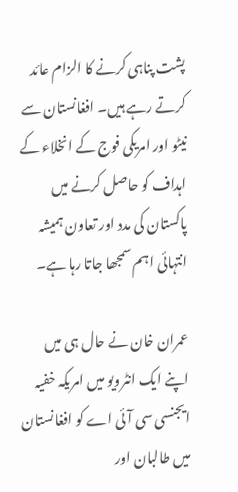پشت پناہی کرنے کا الزام عائد کرتے رہے ہیں۔ افغانستان سے نیٹو اور امریکی فوج کے انخلاء کے اہداف کو حاصل کرنے میں پاکستان کی مدد اور تعاون ہمیشہ انتہائی اہم سمجھا جاتا رہا ہے۔

عمران خان نے حال ہی میں اپنے ایک انٹرویو میں امریکہ خفیہ ایجنسی سی آئی اے کو افغانستان میں طالبان اور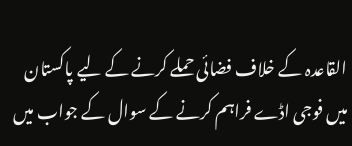القاعدہ کے خلاف فضائی حملے کرنے کے لیے پاکستان میں فوجی اڈے فراہم کرنے کے سوال کے جواب میں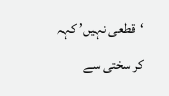‘قطعی نہیں’ کہہ کر سختی سے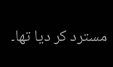مسترد کر دیا تھا۔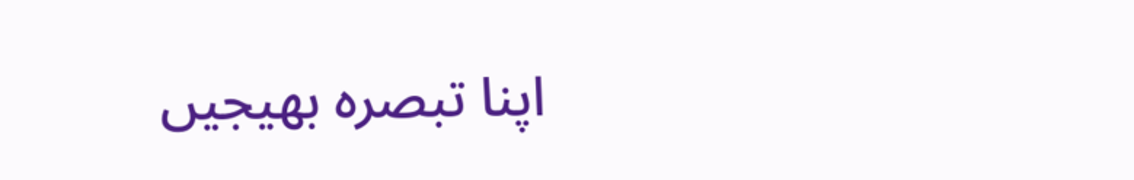اپنا تبصرہ بھیجیں